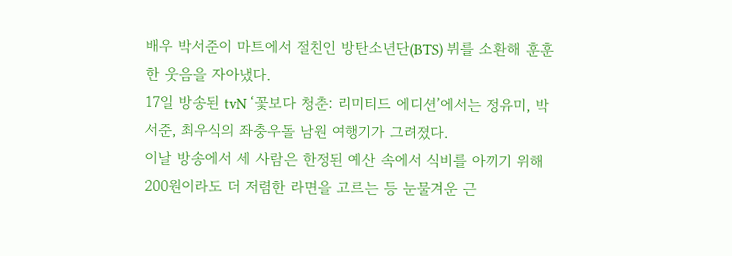배우 박서준이 마트에서 절친인 방탄소년단(BTS) 뷔를 소환해 훈훈한 웃음을 자아냈다.
17일 방송된 tvN ‘꽃보다 청춘: 리미티드 에디션’에서는 정유미, 박서준, 최우식의 좌충우돌 남원 여행기가 그려졌다.
이날 방송에서 세 사람은 한정된 예산 속에서 식비를 아끼기 위해 200원이라도 더 저렴한 라면을 고르는 등 눈물겨운 근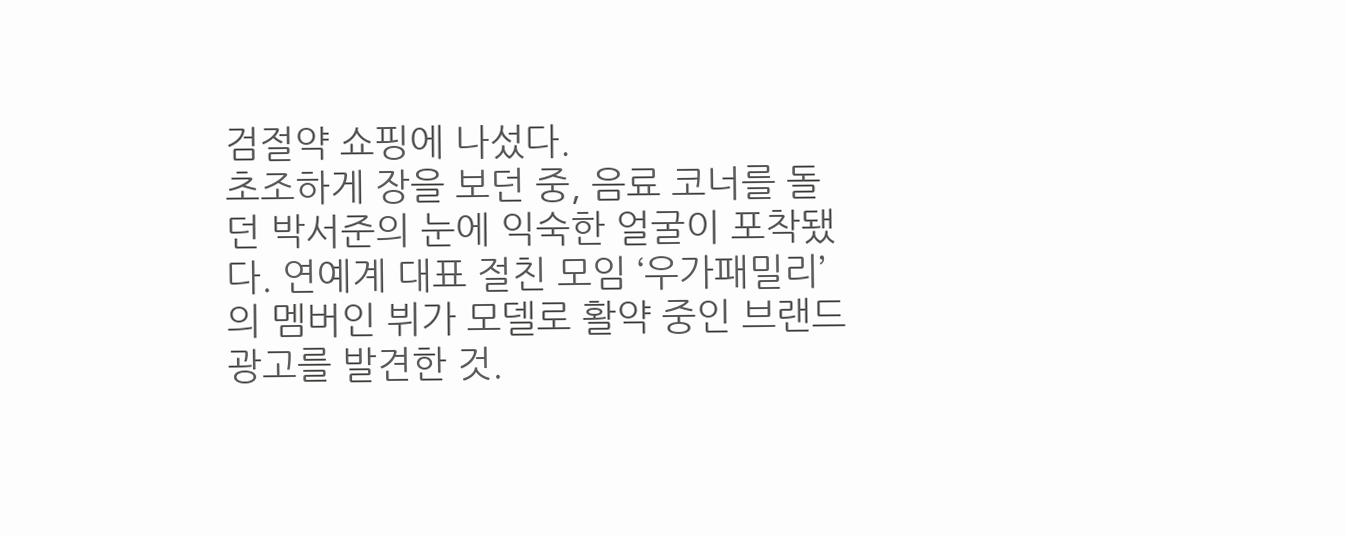검절약 쇼핑에 나섰다.
초조하게 장을 보던 중, 음료 코너를 돌던 박서준의 눈에 익숙한 얼굴이 포착됐다. 연예계 대표 절친 모임 ‘우가패밀리’의 멤버인 뷔가 모델로 활약 중인 브랜드 광고를 발견한 것.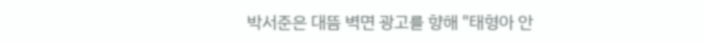박서준은 대뜸 벽면 광고를 향해 "태형아 안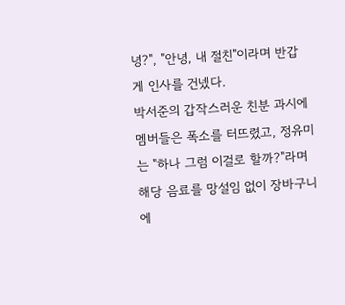녕?", "안녕, 내 절친"이라며 반갑게 인사를 건넸다.
박서준의 갑작스러운 친분 과시에 멤버들은 폭소를 터뜨렸고, 정유미는 "하나 그럼 이걸로 할까?"라며 해당 음료를 망설임 없이 장바구니에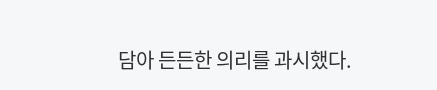담아 든든한 의리를 과시했다.